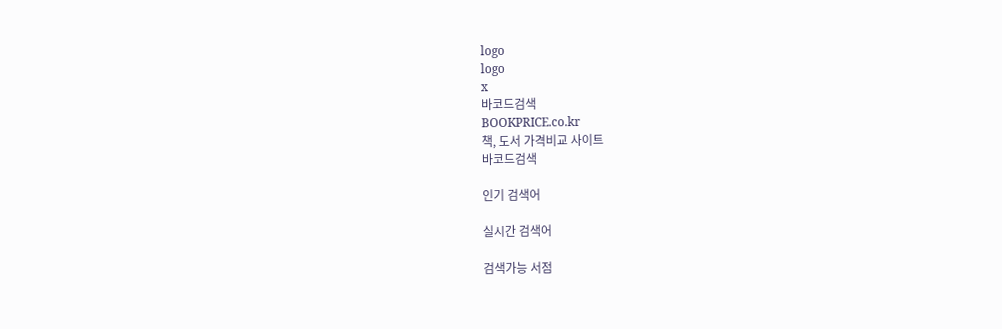logo
logo
x
바코드검색
BOOKPRICE.co.kr
책, 도서 가격비교 사이트
바코드검색

인기 검색어

실시간 검색어

검색가능 서점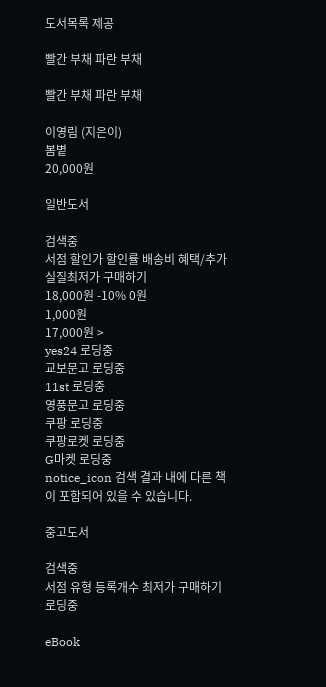도서목록 제공

빨간 부채 파란 부채

빨간 부채 파란 부채

이영림 (지은이)
봄볕
20,000원

일반도서

검색중
서점 할인가 할인률 배송비 혜택/추가 실질최저가 구매하기
18,000원 -10% 0원
1,000원
17,000원 >
yes24 로딩중
교보문고 로딩중
11st 로딩중
영풍문고 로딩중
쿠팡 로딩중
쿠팡로켓 로딩중
G마켓 로딩중
notice_icon 검색 결과 내에 다른 책이 포함되어 있을 수 있습니다.

중고도서

검색중
서점 유형 등록개수 최저가 구매하기
로딩중

eBook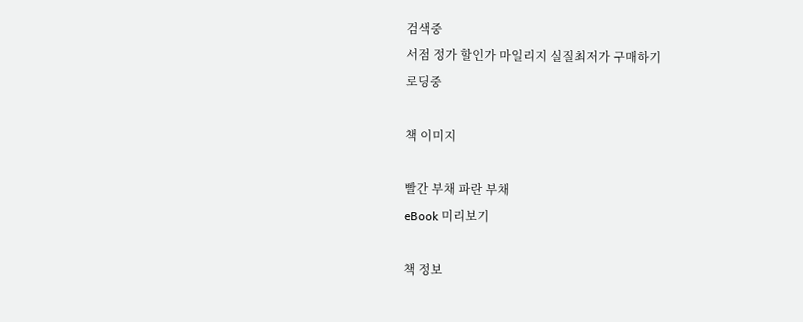검색중
서점 정가 할인가 마일리지 실질최저가 구매하기
로딩중

책 이미지

빨간 부채 파란 부채
eBook 미리보기

책 정보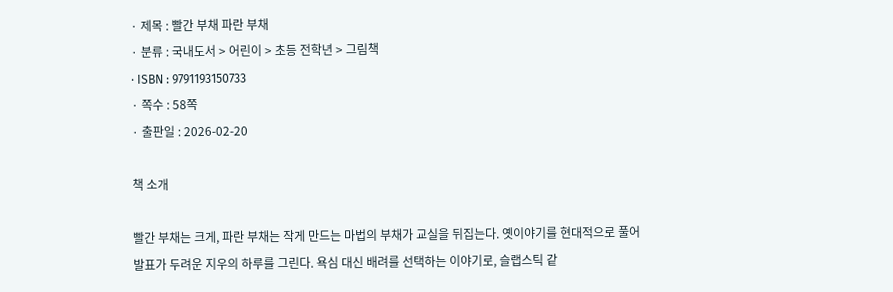· 제목 : 빨간 부채 파란 부채
· 분류 : 국내도서 > 어린이 > 초등 전학년 > 그림책
· ISBN : 9791193150733
· 쪽수 : 58쪽
· 출판일 : 2026-02-20

책 소개

빨간 부채는 크게, 파란 부채는 작게 만드는 마법의 부채가 교실을 뒤집는다. 옛이야기를 현대적으로 풀어 발표가 두려운 지우의 하루를 그린다. 욕심 대신 배려를 선택하는 이야기로, 슬랩스틱 같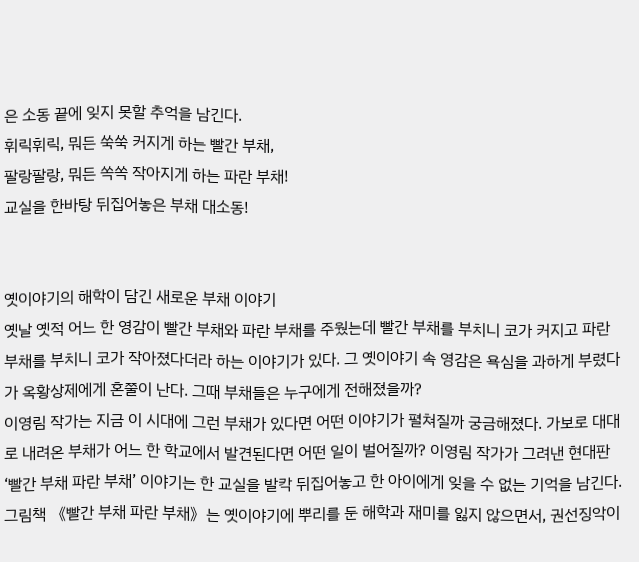은 소동 끝에 잊지 못할 추억을 남긴다.
휘릭휘릭, 뭐든 쑥쑥 커지게 하는 빨간 부채,
팔랑팔랑, 뭐든 쏙쏙 작아지게 하는 파란 부채!
교실을 한바탕 뒤집어놓은 부채 대소동!


옛이야기의 해학이 담긴 새로운 부채 이야기
옛날 옛적 어느 한 영감이 빨간 부채와 파란 부채를 주웠는데 빨간 부채를 부치니 코가 커지고 파란 부채를 부치니 코가 작아졌다더라 하는 이야기가 있다. 그 옛이야기 속 영감은 욕심을 과하게 부렸다가 옥황상제에게 혼쭐이 난다. 그때 부채들은 누구에게 전해졌을까?
이영림 작가는 지금 이 시대에 그런 부채가 있다면 어떤 이야기가 펼쳐질까 궁금해졌다. 가보로 대대로 내려온 부채가 어느 한 학교에서 발견된다면 어떤 일이 벌어질까? 이영림 작가가 그려낸 현대판 ‘빨간 부채 파란 부채’ 이야기는 한 교실을 발칵 뒤집어놓고 한 아이에게 잊을 수 없는 기억을 남긴다. 그림책 《빨간 부채 파란 부채》는 옛이야기에 뿌리를 둔 해학과 재미를 잃지 않으면서, 권선징악이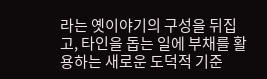라는 옛이야기의 구성을 뒤집고, 타인을 돕는 일에 부채를 활용하는 새로운 도덕적 기준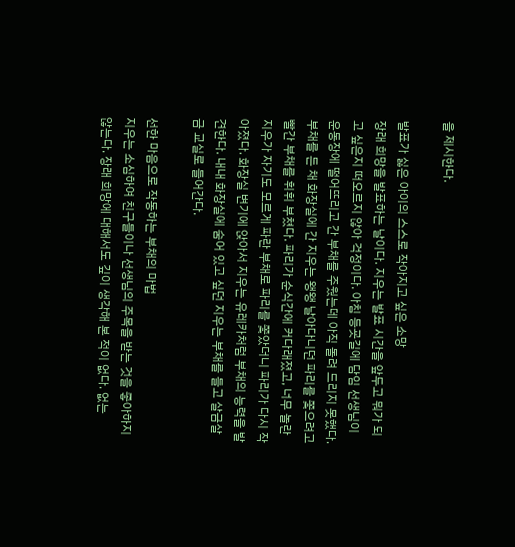을 제시한다.

발표가 싫은 아이의 스스로 작아지고 싶은 소망
장래 희망을 발표하는 날이다. 지우는 발표 시간을 앞두고 뭐가 되고 싶은지 떠오르지 않아 걱정이다. 아침 등굣길에 담임 선생님이 운동장에 떨어뜨리고 간 부채를 주웠는데 아직 돌려 드리지 못했다. 부채를 든 채 화장실에 간 지우는 왱왱 날아다니던 파리를 쫓으려고 빨간 부채를 휘휘 부쳤다. 파리가 순식간에 커다래졌고, 너무 놀란 지우가 자기도 모르게 파란 부채로 파리를 쫓았더니 파리가 다시 작아졌다. 화장실 변기에 앉아서 지우는 유레카처럼 부채의 능력을 발견한다. 내내 화장실에 숨어 있고 싶던 지우는 부채를 들고 살금살금 교실로 들어간다.

선한 마음으로 작동하는 부채의 마법
지우는 소심하여 친구들이나 선생님의 주목을 받는 것을 좋아하지 않는다. 장래 희망에 대해서도 깊이 생각해 본 적이 없다. 없는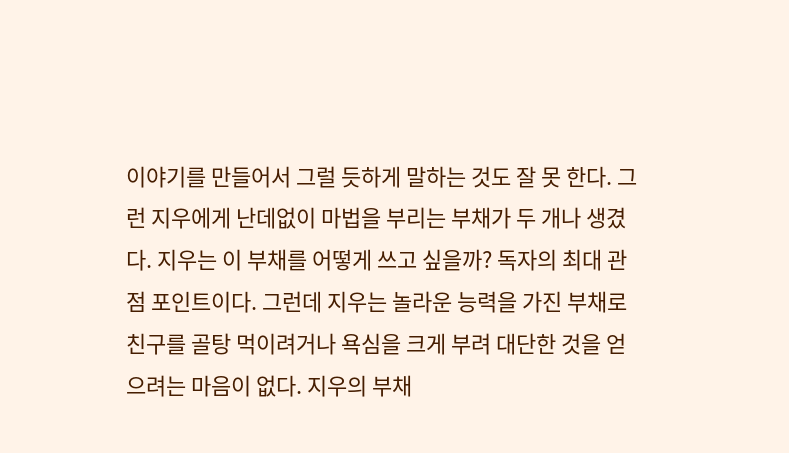이야기를 만들어서 그럴 듯하게 말하는 것도 잘 못 한다. 그런 지우에게 난데없이 마법을 부리는 부채가 두 개나 생겼다. 지우는 이 부채를 어떻게 쓰고 싶을까? 독자의 최대 관점 포인트이다. 그런데 지우는 놀라운 능력을 가진 부채로 친구를 골탕 먹이려거나 욕심을 크게 부려 대단한 것을 얻으려는 마음이 없다. 지우의 부채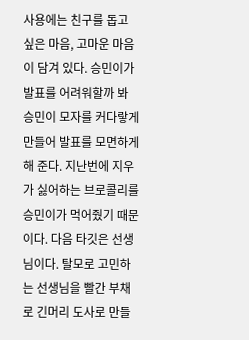사용에는 친구를 돕고 싶은 마음, 고마운 마음이 담겨 있다. 승민이가 발표를 어려워할까 봐 승민이 모자를 커다랗게 만들어 발표를 모면하게 해 준다. 지난번에 지우가 싫어하는 브로콜리를 승민이가 먹어줬기 때문이다. 다음 타깃은 선생님이다. 탈모로 고민하는 선생님을 빨간 부채로 긴머리 도사로 만들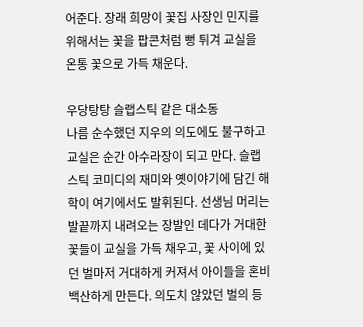어준다. 장래 희망이 꽃집 사장인 민지를 위해서는 꽃을 팝콘처럼 뻥 튀겨 교실을 온통 꽃으로 가득 채운다.

우당탕탕 슬랩스틱 같은 대소동
나름 순수했던 지우의 의도에도 불구하고 교실은 순간 아수라장이 되고 만다. 슬랩스틱 코미디의 재미와 옛이야기에 담긴 해학이 여기에서도 발휘된다. 선생님 머리는 발끝까지 내려오는 장발인 데다가 거대한 꽃들이 교실을 가득 채우고, 꽃 사이에 있던 벌마저 거대하게 커져서 아이들을 혼비백산하게 만든다. 의도치 않았던 벌의 등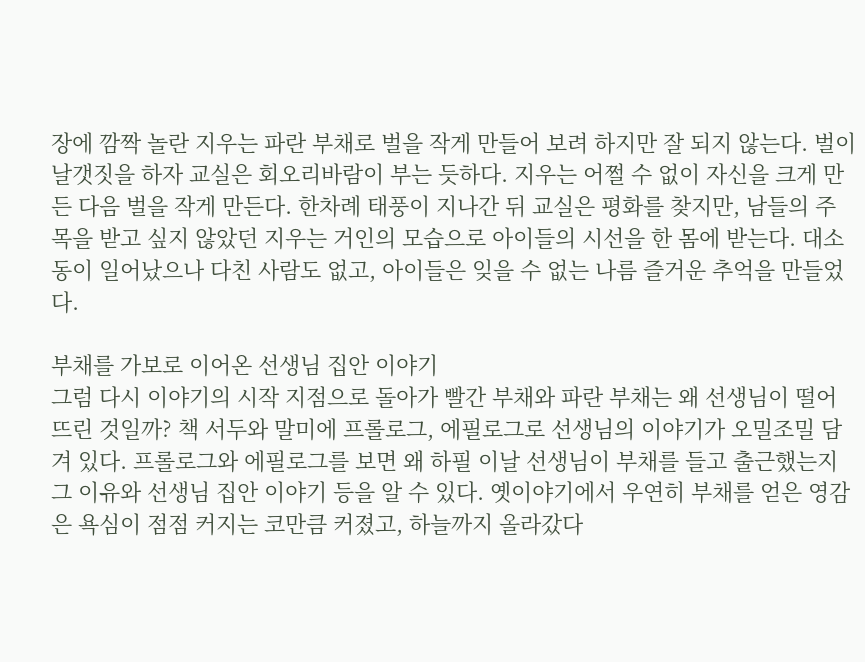장에 깜짝 놀란 지우는 파란 부채로 벌을 작게 만들어 보려 하지만 잘 되지 않는다. 벌이 날갯짓을 하자 교실은 회오리바람이 부는 듯하다. 지우는 어쩔 수 없이 자신을 크게 만든 다음 벌을 작게 만든다. 한차례 태풍이 지나간 뒤 교실은 평화를 찾지만, 남들의 주목을 받고 싶지 않았던 지우는 거인의 모습으로 아이들의 시선을 한 몸에 받는다. 대소동이 일어났으나 다친 사람도 없고, 아이들은 잊을 수 없는 나름 즐거운 추억을 만들었다.

부채를 가보로 이어온 선생님 집안 이야기
그럼 다시 이야기의 시작 지점으로 돌아가 빨간 부채와 파란 부채는 왜 선생님이 떨어뜨린 것일까? 책 서두와 말미에 프롤로그, 에필로그로 선생님의 이야기가 오밀조밀 담겨 있다. 프롤로그와 에필로그를 보면 왜 하필 이날 선생님이 부채를 들고 출근했는지 그 이유와 선생님 집안 이야기 등을 알 수 있다. 옛이야기에서 우연히 부채를 얻은 영감은 욕심이 점점 커지는 코만큼 커졌고, 하늘까지 올라갔다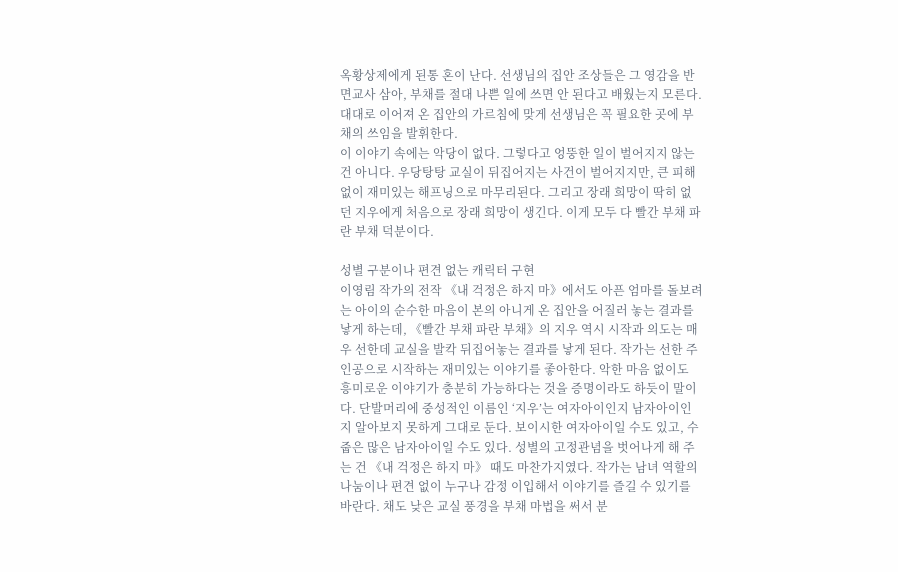옥황상제에게 된통 혼이 난다. 선생님의 집안 조상들은 그 영감을 반면교사 삼아, 부채를 절대 나쁜 일에 쓰면 안 된다고 배웠는지 모른다. 대대로 이어져 온 집안의 가르침에 맞게 선생님은 꼭 필요한 곳에 부채의 쓰임을 발휘한다.
이 이야기 속에는 악당이 없다. 그렇다고 엉뚱한 일이 벌어지지 않는 건 아니다. 우당탕탕 교실이 뒤집어지는 사건이 벌어지지만, 큰 피해 없이 재미있는 해프닝으로 마무리된다. 그리고 장래 희망이 딱히 없던 지우에게 처음으로 장래 희망이 생긴다. 이게 모두 다 빨간 부채 파란 부채 덕분이다.

성별 구분이나 편견 없는 캐릭터 구현
이영림 작가의 전작 《내 걱정은 하지 마》에서도 아픈 엄마를 돌보려는 아이의 순수한 마음이 본의 아니게 온 집안을 어질러 놓는 결과를 낳게 하는데, 《빨간 부채 파란 부채》의 지우 역시 시작과 의도는 매우 선한데 교실을 발칵 뒤집어놓는 결과를 낳게 된다. 작가는 선한 주인공으로 시작하는 재미있는 이야기를 좋아한다. 악한 마음 없이도 흥미로운 이야기가 충분히 가능하다는 것을 증명이라도 하듯이 말이다. 단발머리에 중성적인 이름인 ‘지우’는 여자아이인지 남자아이인지 알아보지 못하게 그대로 둔다. 보이시한 여자아이일 수도 있고, 수줍은 많은 남자아이일 수도 있다. 성별의 고정관념을 벗어나게 해 주는 건 《내 걱정은 하지 마》 때도 마찬가지였다. 작가는 남녀 역할의 나눔이나 편견 없이 누구나 감정 이입해서 이야기를 즐길 수 있기를 바란다. 채도 낮은 교실 풍경을 부채 마법을 써서 분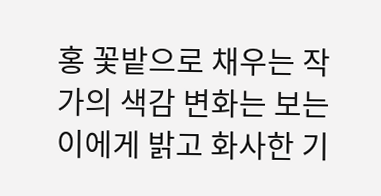홍 꽃밭으로 채우는 작가의 색감 변화는 보는 이에게 밝고 화사한 기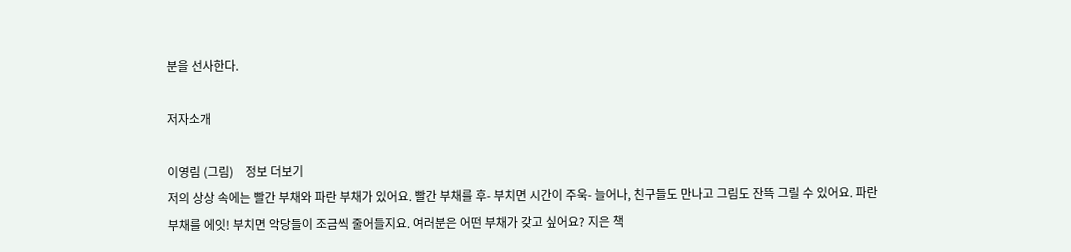분을 선사한다.

저자소개

이영림 (그림)    정보 더보기
저의 상상 속에는 빨간 부채와 파란 부채가 있어요. 빨간 부채를 후- 부치면 시간이 주욱- 늘어나, 친구들도 만나고 그림도 잔뜩 그릴 수 있어요. 파란 부채를 에잇! 부치면 악당들이 조금씩 줄어들지요. 여러분은 어떤 부채가 갖고 싶어요? 지은 책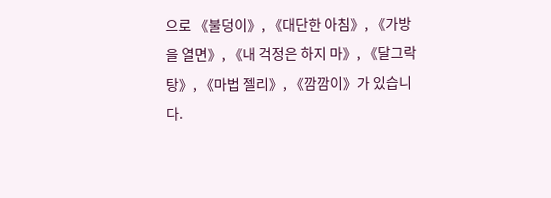으로 《불덩이》, 《대단한 아침》, 《가방을 열면》, 《내 걱정은 하지 마》, 《달그락 탕》, 《마법 젤리》, 《깜깜이》가 있습니다.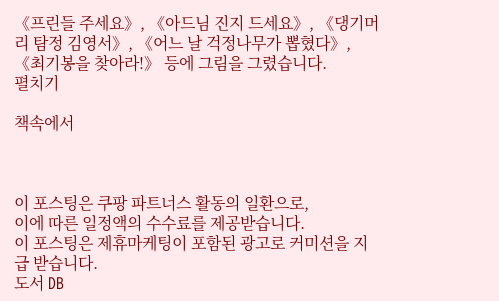《프린들 주세요》, 《아드님 진지 드세요》, 《댕기머리 탐정 김영서》, 《어느 날 걱정나무가 뽑혔다》, 《최기봉을 찾아라!》 등에 그림을 그렸습니다.
펼치기

책속에서



이 포스팅은 쿠팡 파트너스 활동의 일환으로,
이에 따른 일정액의 수수료를 제공받습니다.
이 포스팅은 제휴마케팅이 포함된 광고로 커미션을 지급 받습니다.
도서 DB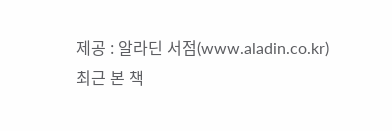제공 : 알라딘 서점(www.aladin.co.kr)
최근 본 책